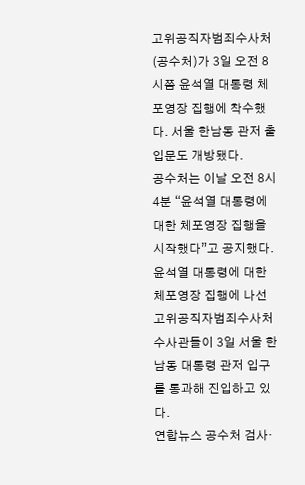고위공직자범죄수사처(공수처)가 3일 오전 8시쯤 윤석열 대통령 체포영장 집행에 착수했다. 서울 한남동 관저 출입문도 개방됐다.
공수처는 이날 오전 8시 4분 “윤석열 대통령에 대한 체포영장 집행을 시작했다”고 공지했다. 윤석열 대통령에 대한 체포영장 집행에 나선 고위공직자범죄수사처 수사관들이 3일 서울 한남동 대통령 관저 입구를 통과해 진입하고 있다.
연합뉴스 공수처 검사·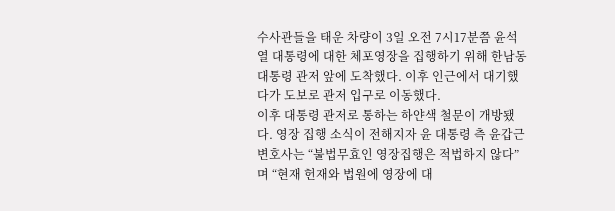수사관들을 태운 차량이 3일 오전 7시17분쯤 윤석열 대통령에 대한 체포영장을 집행하기 위해 한남동 대통령 관저 앞에 도착했다. 이후 인근에서 대기했다가 도보로 관저 입구로 이동했다.
이후 대통령 관저로 통하는 하얀색 철문이 개방됐다. 영장 집행 소식이 전해지자 윤 대통령 측 윤갑근 변호사는 “불법무효인 영장집행은 적법하지 않다”며 “현재 헌재와 법원에 영장에 대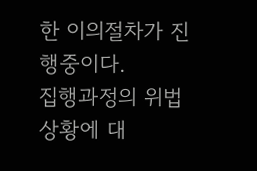한 이의절차가 진행중이다.
집행과정의 위법상황에 대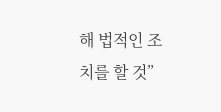해 법적인 조치를 할 것”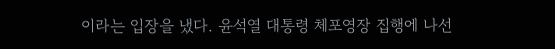이라는 입장을 냈다. 윤석열 대통령 체포영장 집행에 나선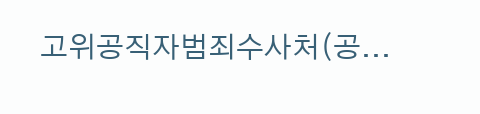고위공직자범죄수사처(공...